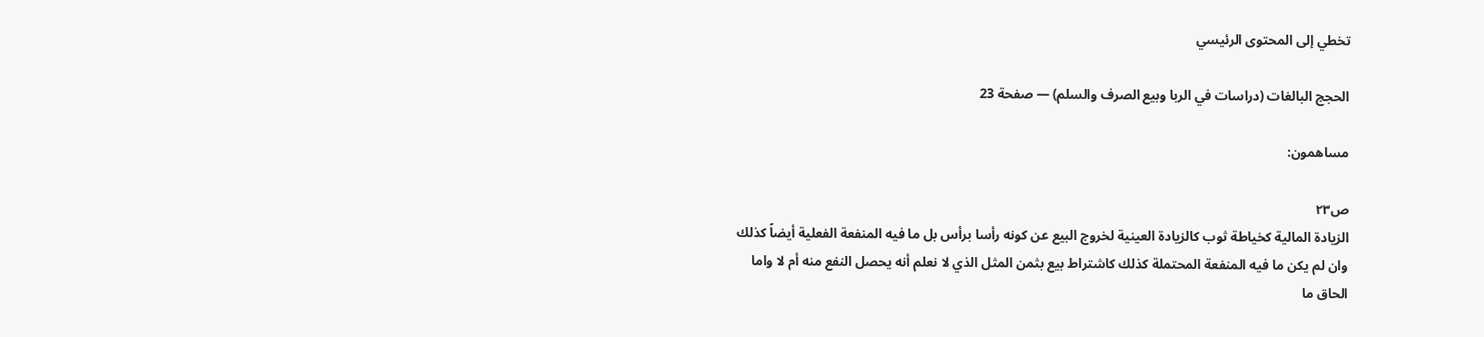تخطي إلى المحتوى الرئيسي

الحجج البالغات (دراسات في الربا وبيع الصرف والسلم) — صفحة 23

مساهمون:

ص٢٣
الزيادة المالية كخياطة ثوب كالزيادة العينية لخروج البيع عن كونه رأسا برأس بل ما فيه المنفعة الفعلية أيضاً كذلك وان لم يكن ما فيه المنفعة المحتملة كذلك كاشتراط بيع بثمن المثل الذي لا نعلم أنه يحصل النفع منه أم لا واما الحاق ما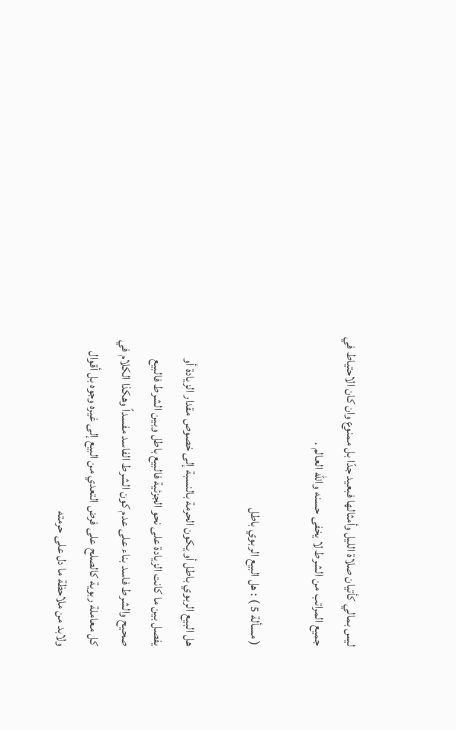ليس بمالي كأتيان صلاة الليل وأمثالها فبعيد جدّا بل ممنوع وان كان الاحتياط في جميع المراتب من الشرط لا يخفى حسنه والله العالم .

( مسألة 5 ) : هل البيع الربوي باطل

هل البيع الربوي باطل أو يكون الحرمة بالنسبة إلى خصوص مقدار الزيادة أو يفصل بين ما كانت الزيادة على نحو الجزئية فالبيع باطل وبين الشرط فالبيع صحيح والشرط فاسد بناء على عدم كون الشرط الفاسد مفسداً وهكذا الكلام في كل معاملة ربوية كالصلح على فرض التعدي من البيع إلى غيره وجوه بل أقوال ولابد من ملاحظة ما دل على حرمته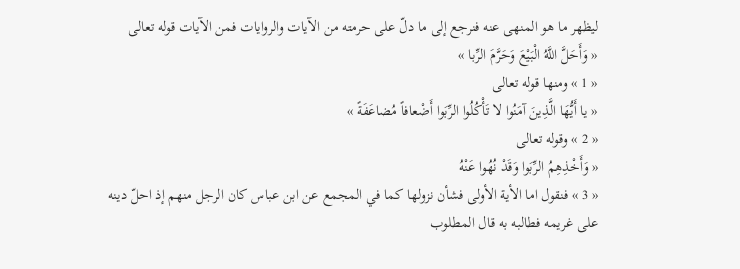ليظهر ما هو المنهى عنه فنرجع إلى ما دلّ على حرمته من الآيات والروايات فمن الآيات قوله تعالى
« وَأَحَلَّ اللَّهُ الْبَيْعَ وَحَرَّمَ الرِّبا »
« 1 » ومنها قوله تعالى
« يا أَيُّهَا الَّذِينَ آمَنُوا لا تَأْكُلُوا الرِّبَوا أَضْعافاً مُضاعَفَةً »
« 2 » وقوله تعالى
« وَأَخْذِهِمُ الرِّبَوا وَقَدْ نُهُوا عَنْهُ
« 3 » فنقول اما الأية الأولى فشأن نزولها كما في المجمع عن ابن عباس كان الرجل منهم إذ احلّ دينه على غريمه فطالبه به قال المطلوب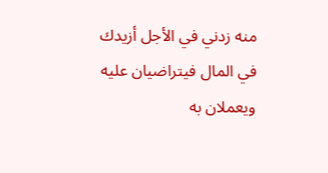منه زدني في الأجل أزيدك في المال فيتراضيان عليه ويعملان به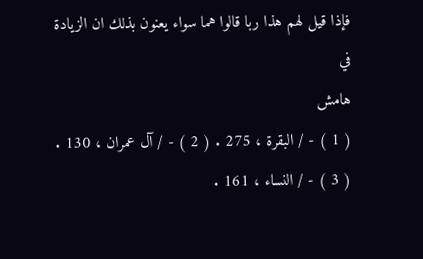فإذا قيل لهم هذا ربا قالوا هما سواء يعنون بذلك ان الزيادة في
هامش
( 1 ) - / البقرة ، 275 . ( 2 ) - / آل عمران ، 130 . ( 3 ) - / النساء ، 161 .